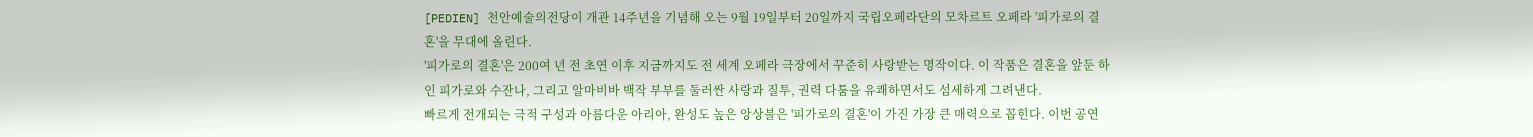[PEDIEN] 천안예술의전당이 개관 14주년을 기념해 오는 9월 19일부터 20일까지 국립오페라단의 모차르트 오페라 '피가로의 결혼'을 무대에 올린다.
'피가로의 결혼'은 200여 년 전 초연 이후 지금까지도 전 세계 오페라 극장에서 꾸준히 사랑받는 명작이다. 이 작품은 결혼을 앞둔 하인 피가로와 수잔나, 그리고 알마비바 백작 부부를 둘러싼 사랑과 질투, 권력 다툼을 유쾌하면서도 섬세하게 그려낸다.
빠르게 전개되는 극적 구성과 아름다운 아리아, 완성도 높은 앙상블은 '피가로의 결혼'이 가진 가장 큰 매력으로 꼽힌다. 이번 공연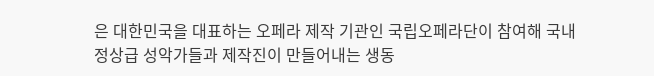은 대한민국을 대표하는 오페라 제작 기관인 국립오페라단이 참여해 국내 정상급 성악가들과 제작진이 만들어내는 생동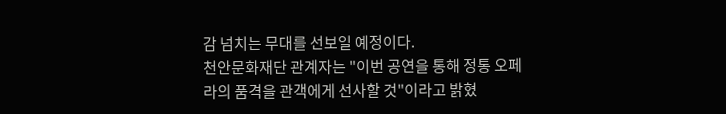감 넘치는 무대를 선보일 예정이다.
천안문화재단 관계자는 "이번 공연을 통해 정통 오페라의 품격을 관객에게 선사할 것"이라고 밝혔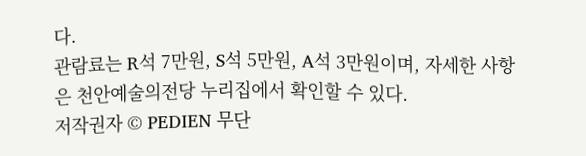다.
관람료는 R석 7만원, S석 5만원, A석 3만원이며, 자세한 사항은 천안예술의전당 누리집에서 확인할 수 있다.
저작권자 © PEDIEN 무단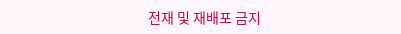전재 및 재배포 금지